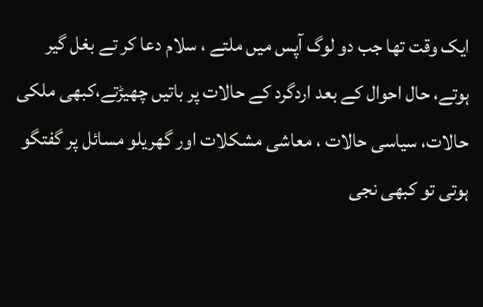ایک وقت تھا جب دو لوگ آپس میں ملتے ، سلام دعا کر تے بغل گیر ہوتے، حال احوال کے بعد اردگرد کے حالات پر باتیں چھیڑتے،کبھی ملکی حالات، سیاسی حالات ، معاشی مشکلات اور گھریلو مسائل پر گفتگو ہوتی تو کبھی نجی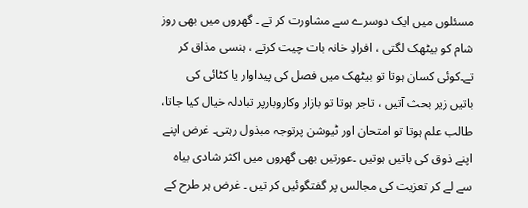مسئلوں میں ایک دوسرے سے مشاورت کر تے ۔ گھروں میں بھی روز شام کو بیٹھک لگتی ، افرادِ خانہ بات چیت کرتے ، ہنسی مذاق کر تے۔کوئی کسان ہوتا تو بیٹھک میں فصل کی پیداوار یا کٹائی کی باتیں زیر بحث آتیں ، تاجر ہوتا تو بازار وکاروبارپر تبادلہ خیال کیا جاتا، طالب علم ہوتا تو امتحان اور ٹیوشن پرتوجہ مبذول رہتی۔ غرض اپنے اپنے ذوق کی باتیں ہوتیں ۔عورتیں بھی گھروں میں اکثر شادی بیاہ سے لے کر تعزیت کی مجالس پر گفتگوئیں کر تیں ۔ غرض ہر طرح کے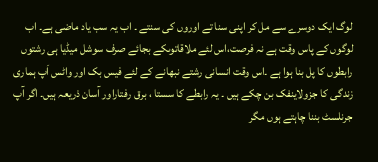لوگ ایک دوسرے سے مل کر اپنی سنا تے اوروں کی سنتے ۔ اب یہ سب یاد ماضی ہے۔ اب لوگوں کے پاس وقت ہے نہ فرصت،اس لئے ملاقاتوںکے بجائے صرف سوشل میڈیا ہی رشتوں رابطوں کا پل بنا ہوا ہے ۔اس وقت انسانی رشتے نبھانے کے لئے فیس بک اور واٹس اَپ ہماری زندگی کا جزولاینفک بن چکے ہیں ۔ یہ رابطے کا سستا ، برق رفتاراور آسان ذریعہ ہیں۔ اگر آپ جرنلسٹ بننا چاہتے ہوں مگر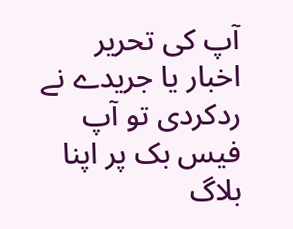آپ کی تحریر اخبار یا جریدے نے ردکردی تو آپ فیس بک پر اپنا بلاگ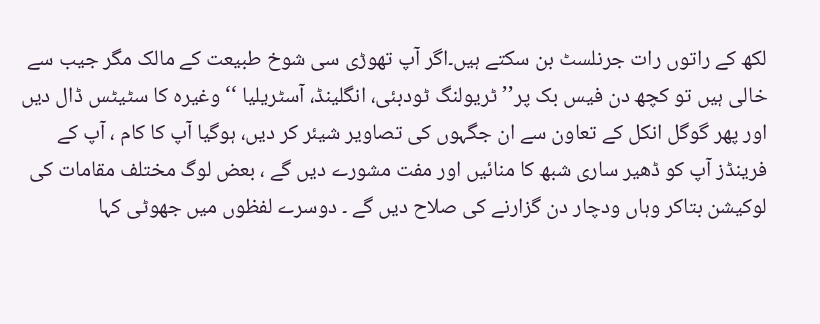لکھ کے راتوں رات جرنلسٹ بن سکتے ہیں۔اگر آپ تھوڑی سی شوخ طبیعت کے مالک مگر جیب سے خالی ہیں تو کچھ دن فیس بک پر’’ ٹریولنگ ٹودبئی، انگلینڈ، آسٹریلیا ‘‘وغیرہ کا سٹیٹس ڈال دیں اور پھر گوگل انکل کے تعاون سے ان جگہوں کی تصاویر شیئر کر دیں، ہوگیا آپ کا کام ، آپ کے فرینڈز آپ کو ڈھیر ساری شبھ کا منائیں اور مفت مشورے دیں گے ، بعض لوگ مختلف مقامات کی لوکیشن بتاکر وہاں ودچار دن گزارنے کی صلاح دیں گے ۔ دوسرے لفظوں میں جھوٹی کہا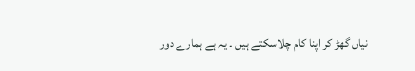نیاں گھڑ کر اپنا کام چلاسکتے ہیں ۔ یہ ہے ہمارے دور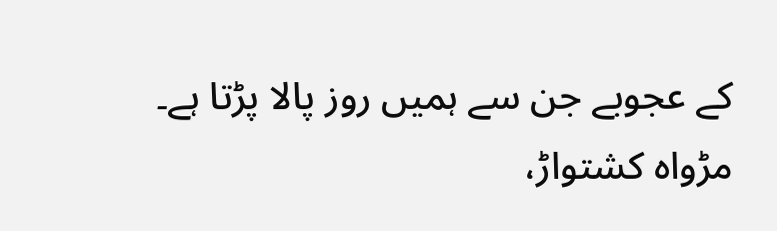کے عجوبے جن سے ہمیں روز پالا پڑتا ہے۔
مڑواہ کشتواڑ،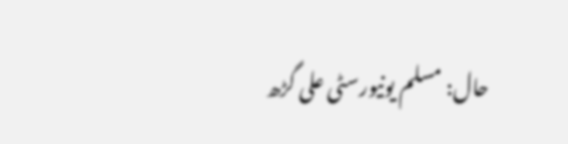حال: مسلم یونیورسٹی علی گڑھ